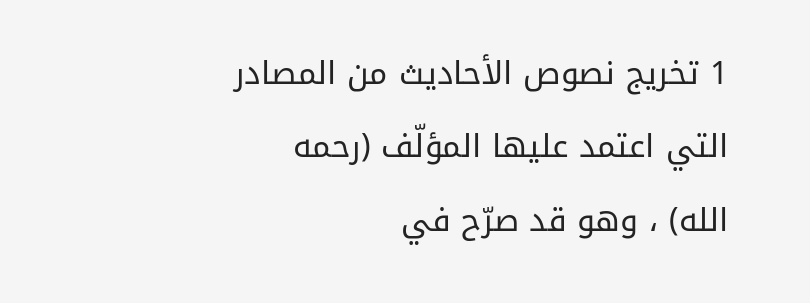1 تخريج نصوص الأحاديث من المصادر التي اعتمد عليها المؤلّف (رحمه الله) ، وهو قد صرّح في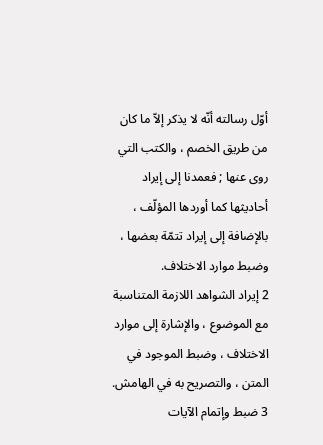أوّل رسالته أنّه لا يذكر إلاّ ما كان من طريق الخصم ، والكتب التي روى عنها ; فعمدنا إلى إيراد أحاديثها كما أوردها المؤلّف ، بالإضافة إلى إيراد تتمّة بعضها ، وضبط موارد الاختلاف.
2 إيراد الشواهد اللازمة المتناسبة مع الموضوع ، والإشارة إلى موارد الاختلاف ، وضبط الموجود في المتن ، والتصريح به في الهامش.
3 ضبط وإتمام الآيات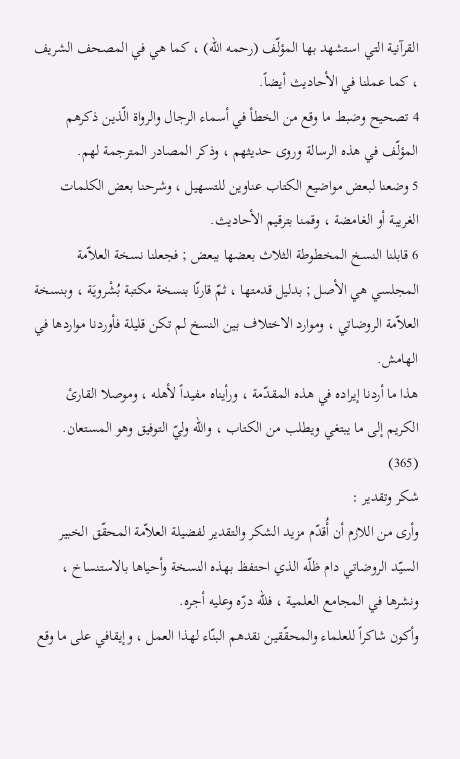القرآنية التي استشهد بها المؤلّف (رحمه الله) ، كما هي في المصحف الشريف ، كما عملنا في الأحاديث أيضاً.
4 تصحيح وضبط ما وقع من الخطأ في أسماء الرجال والرواة الّذين ذكرهم المؤلّف في هذه الرسالة وروى حديثهم ، وذكر المصادر المترجمة لهم.
5 وضعنا لبعض مواضيع الكتاب عناوين للتسهيل ، وشرحنا بعض الكلمات الغريبة أو الغامضة ، وقمنا بترقيم الأحاديث.
6 قابلنا النسـخ المخطوطة الثلاث بعضها ببعض ; فجعلنا نسخة العلاّمة المجلسي هي الأصل ; بدليل قدمتها ، ثمّ قارنّا بنسخة مكتبة بُشْرويَة ، وبنسخة العلاّمة الروضاتي ، وموارد الاختلاف بين النسخ لم تكن قليلة فأوردنا مواردها في الهامش.
هذا ما أردنا إيراده في هذه المقدّمة ، ورأيناه مفيداً لأهله ، وموصلا القارئ الكريم إلى ما يبتغي ويطلب من الكتاب ، والله وليّ التوفيق وهو المستعان.
(365)
شكر وتقدير :
وأرى من اللازم أن أُقدّم مزيد الشكر والتقدير لفضيلة العلاّمة المحقّق الخبير السيّد الروضاتي دام ظلّه الذي احتفظ بهذه النسخة وأحياها بالاستنساخ ، ونشرها في المجامع العلمية ، فللّه درّه وعليه أجره.
وأكون شاكراً للعلماء والمحقّقين نقدهم البنّاء لهذا العمل ، وإيقافي على ما وقع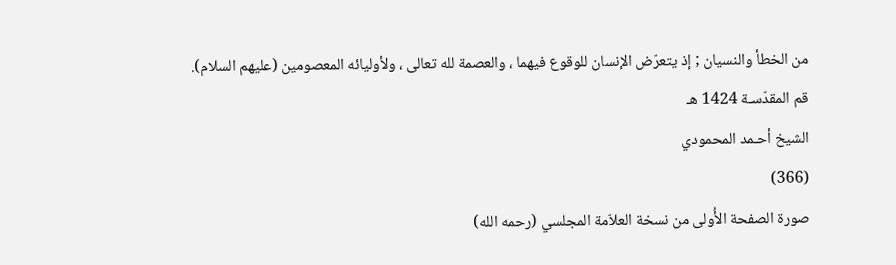من الخطأ والنسيان ; إذ يتعرّض الإنسان للوقوع فيهما ، والعصمة لله تعالى ، ولأوليائه المعصومين (عليهم السلام).
قم المقدّسـة 1424 هـ
الشيخ أحـمد المحمودي
(366)
صورة الصفحة الأُولى من نسخة العلاّمة المجلسي (رحمه الله)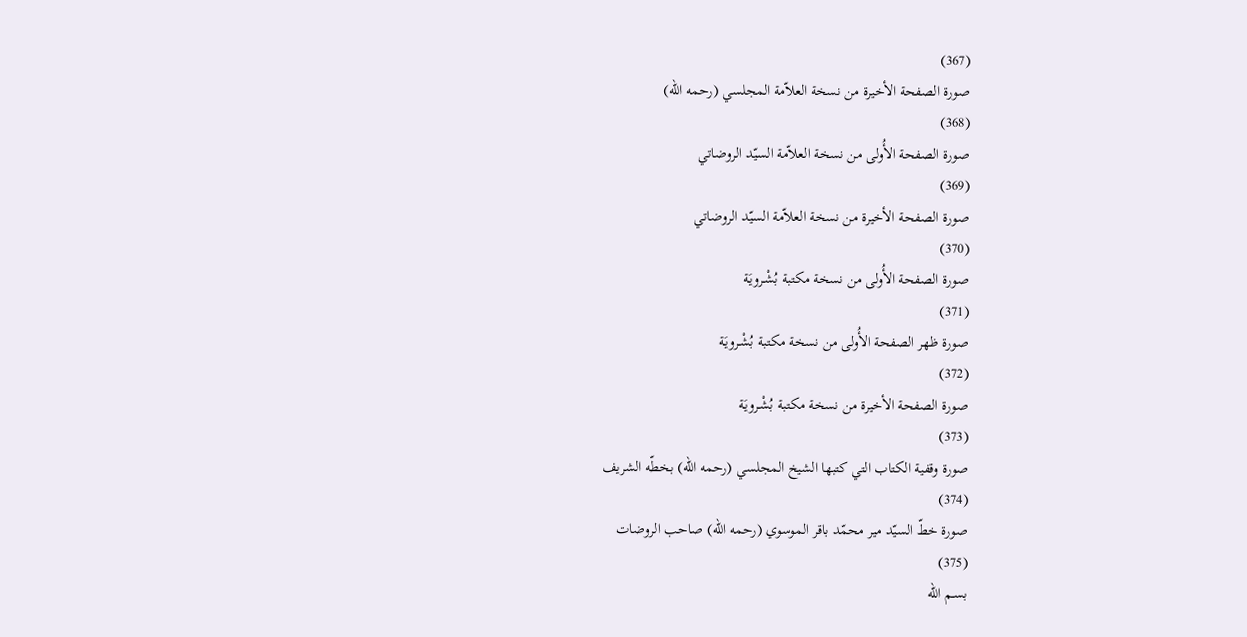(367)
صورة الصفحة الأخيرة من نسخة العلاّمة المجلسي (رحمه الله)
(368)
صورة الصفحة الأُولى من نسخة العلاّمة السيّد الروضاتي
(369)
صورة الصفحة الأخيرة من نسخة العلاّمة السيّد الروضاتي
(370)
صورة الصفحة الأُولى من نسخة مكتبة بُشْـرويَة
(371)
صورة ظهر الصفحة الأُولى من نسخة مكتبة بُشْـرويَة
(372)
صورة الصفحة الأخيرة من نسخة مكتبة بُشْـرويَة
(373)
صورة وقفية الكتاب التي كتبها الشيخ المجلسي (رحمه الله) بخطّه الشريف
(374)
صورة خطّ السيّد مير محمّد باقر الموسوي (رحمه الله) صاحب الروضات
(375)
بسـم الله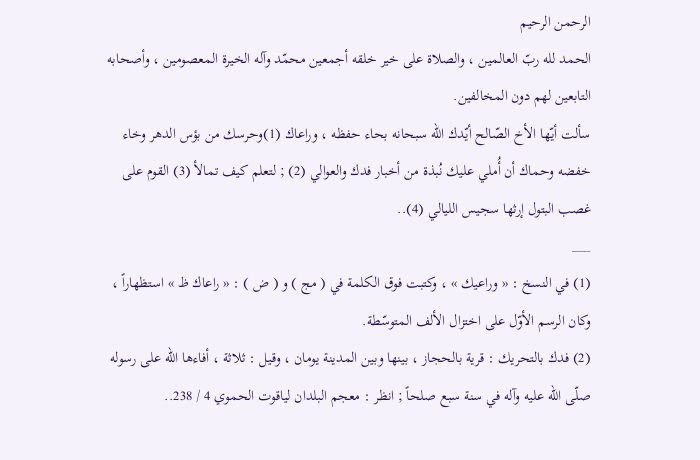الرحمن الرحيم
الحمد لله ربّ العالمين ، والصلاة على خير خلقه أجمعين محمّد وآله الخيرة المعصومين ، وأصحابه التابعين لهم دون المخالفين.
سألت أيّها الأخ الصّالح أيّدك الله سبحانه بحاء حفظه ، وراعاك (1)وحرسك من بؤس الدهر وخاء خفضه وحماك أن أُملي عليك نُبذة من أخبار فدك والعوالي (2) ; لتعلم كيف تمالأ (3) القوم على غصب البتول إرثها سجيس الليالي (4)..
___
(1) في النسخ : « وراعيك » ، وكتبت فوق الكلمة في ( مج ) و ( ض ) : « راعاك ظ » استظهاراً ، وكان الرسم الأوّل على اختزال الألف المتوسّطة.
(2) فدك بالتحريك : قرية بالحجاز ، بينها وبين المدينة يومان ، وقيل : ثلاثة ، أفاءها الله على رسوله صلّى الله عليه وآله في سنة سبع صلحاً ; انظر : معجم البلدان لياقوت الحموي 4 / 238..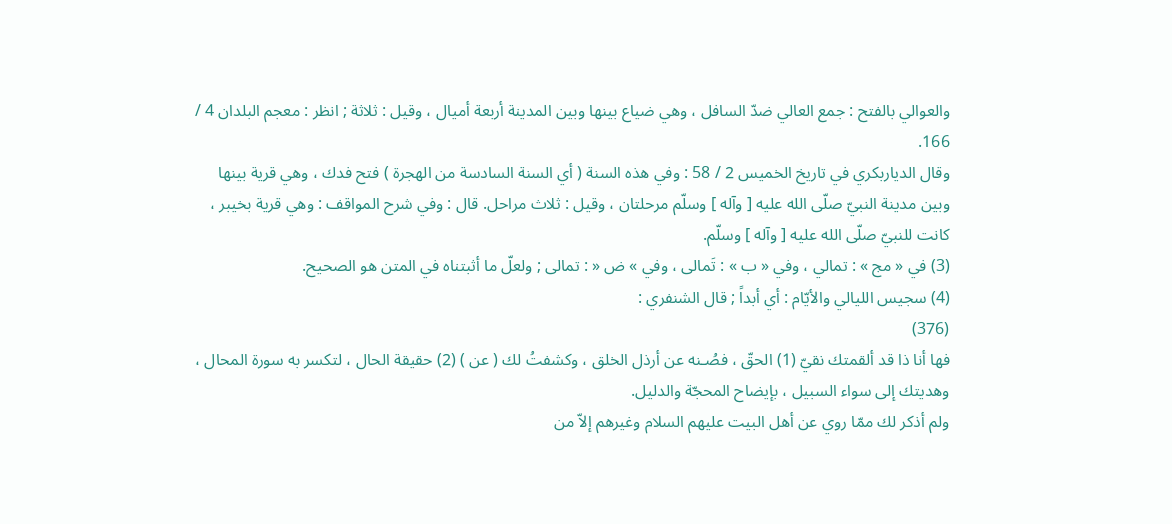والعوالي بالفتح : جمع العالي ضدّ السافل ، وهي ضياع بينها وبين المدينة أربعة أميال ، وقيل : ثلاثة ; انظر : معجم البلدان 4 / 166.
وقال الدياربكري في تاريخ الخميس 2 / 58 : وفي هذه السنة ( أي السنة السادسة من الهجرة ) فتح فدك ، وهي قرية بينها وبين مدينة النبيّ صلّى الله عليه [ وآله ] وسلّم مرحلتان ، وقيل : ثلاث مراحل. قال : وفي شرح المواقف : وهي قرية بخيبر ، كانت للنبيّ صلّى الله عليه [ وآله ] وسلّم.
(3) في « مج » : تمالي ، وفي « ب » : تَمالى ، وفي » ض « : تمالى ; ولعلّ ما أثبتناه في المتن هو الصحيح.
(4) سجيس الليالي والأيّام : أي أبداً ; قال الشنفري :
(376)
فها أنا ذا قد ألقمتك نقيّ (1) الحقّ ، فصُـنه عن أرذل الخلق ، وكشفتُ لك ( عن ) (2) حقيقة الحال ، لتكسر به سورة المحال ، وهديتك إلى سواء السبيل ، بإيضاح المحجّة والدليل.
ولم أذكر لك ممّا روي عن أهل البيت عليهم السلام وغيرهم إلاّ من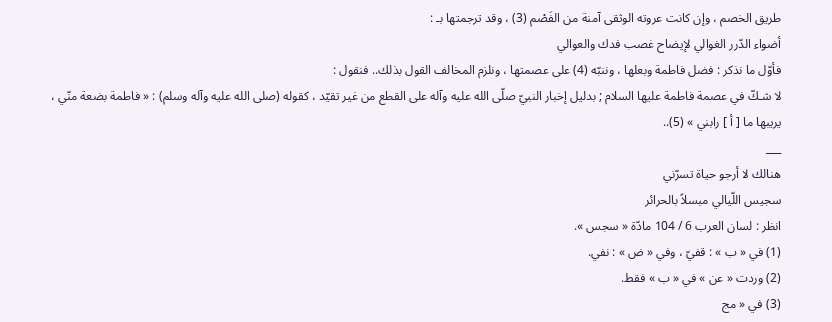طريق الخصم ، وإن كانت عروته الوثقى آمنة من الفَصْم (3) ، وقد ترجمتها بـ :
أضواء الدّرر الغوالي لإيضاح غصب فدك والعوالي
فأوّل ما نذكر : فضل فاطمة وبعلها ، وننبّه (4) على عصمتها ، ونلزم المخالف القول بذلك.. فنقول :
لا شـكّ في عصمة فاطمة عليها السلام ; بدليل إخبار النبيّ صلّى الله عليه وآله على القطع من غير تقيّد ، كقوله (صلى الله عليه وآله وسلم) : « فاطمة بضعة منّي ، يريبها ما [ أ ] رابني » (5)..
___
هنالك لا أرجو حياة تسرّني
سجيس اللّيالي مبسلاً بالحرائر
انظر : لسان العرب 6 / 104 مادّة « سجس ».
(1) في « ب » : قفيّ ، وفي « ض » : نفي.
(2) وردت « عن » في « ب » فقط.
(3) في « مج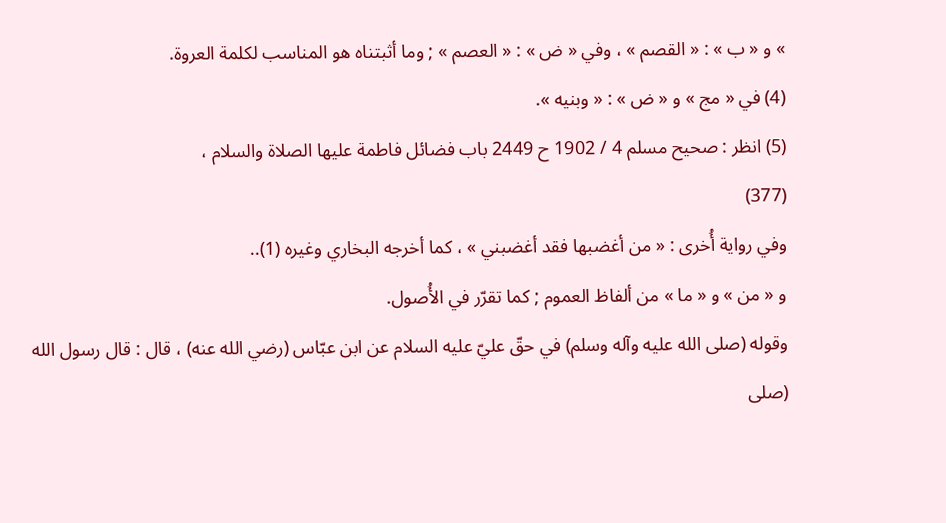» و « ب » : « القصم » ، وفي « ض » : « العصم » ; وما أثبتناه هو المناسب لكلمة العروة.
(4) في « مج » و « ض » : « وبنيه ».
(5) انظر : صحيح مسلم 4 / 1902 ح 2449 باب فضائل فاطمة عليها الصلاة والسلام ،
(377)
وفي رواية أُخرى : « من أغضبها فقد أغضبني » ، كما أخرجه البخاري وغيره (1)..
و « من » و « ما » من ألفاظ العموم ; كما تقرّر في الأُصول.
وقوله (صلى الله عليه وآله وسلم) في حقّ عليّ عليه السلام عن ابن عبّاس (رضي الله عنه) ، قال : قال رسول الله (صلى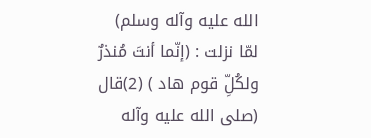الله عليه وآله وسلم) لمّا نزلت : (إنّما أنتَ مُنذرٌ ولكُلِّ قوم هاد ) (2)قال (صلى الله عليه وآله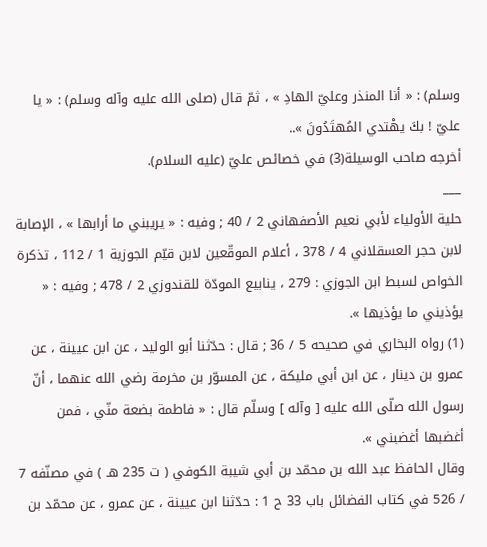وسلم) : « أنا المنذر وعليّ الهادِ » ، ثمّ قال (صلى الله عليه وآله وسلم) : « يا عليّ ! بكَ يهْتدي المُهتَدُونَ »..
أخرجه صاحب الوسيلة(3) في خصائص عليّ (عليه السلام).
___
حلية الأولياء لأبي نعيم الأصفهاني 2 / 40 ; وفيه : « يريبني ما أرابها » ، الإصابة لابن حجر العسقلاني 4 / 378 ، أعلام الموقّعين لابن قيّم الجوزية 1 / 112 ، تذكرة الخواص لسبط ابن الجوزي : 279 ، ينابيع المودّة للقندوزي 2 / 478 ; وفيه : « يؤذيني ما يؤذيها ».
(1) رواه البخاري في صحيحه 5 / 36 ; قال : حدّثنا أبو الوليد ، عن ابن عيينة ، عن عمرو بن دينار ، عن ابن أبي مليكة ، عن المسوّر بن مخرمة رضي الله عنهما ، أنّ رسول الله صلّى الله عليه [ وآله ] وسلّم قال : « فاطمة بضعة منّي ، فمن أغضبها أغضبني ».
وقال الحافظ عبد الله بن محمّد بن أبي شيبة الكوفي ( ت 235 هـ ) في مصنّفه 7 / 526 في كتاب الفضائل باب 33 ح 1 : حدّثنا ابن عيينة ، عن عمرو ، عن محمّد بن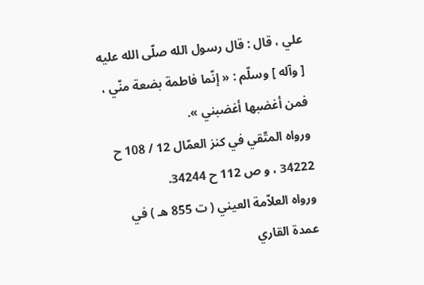علي ، قال : قال رسول الله صلّى الله عليه [ وآله ] وسلّم : « إنّما فاطمة بضعة منّي ، فمن أغضبها أغضبني ».
ورواه المتّقي في كنز العمّال 12 / 108 ح 34222 ، و ص 112 ح 34244.
ورواه العلاّمة العيني ( ت 855 هـ ) في عمدة القاري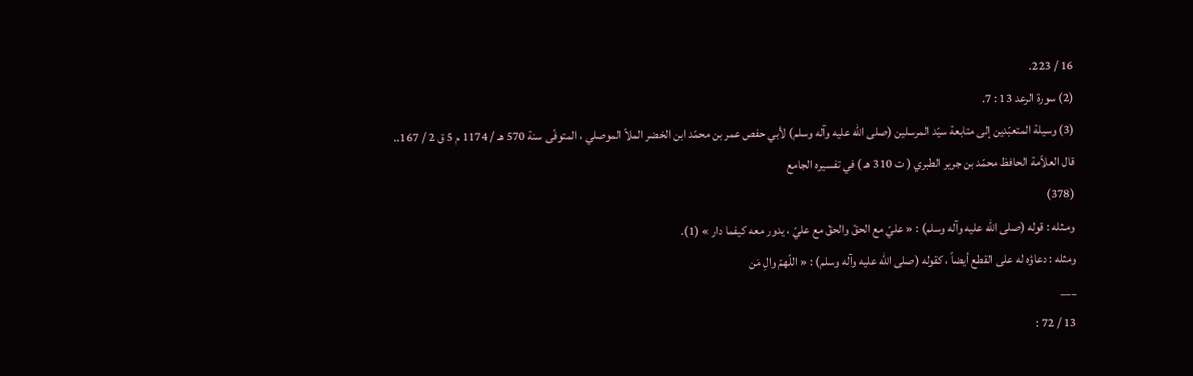16 / 223.
(2) سورة الرعد 13 : 7.
(3) وسيلة المتعبّدين إلى متابعة سيّد المرسلين (صلى الله عليه وآله وسلم) لأبي حفص عمر بن محمّد ابن الخضر الملاّ الموصلي ، المتوفّى سنة 570 هـ / 1174 م 5 ق 2 / 167..
قال العلاّمة الحافظ محمّد بن جرير الطبري ( ت 310 هـ ) في تفسيره الجامع
(378)
ومـثله : قوله (صلى الله عليه وآله وسلم) : « عليّ مع الحقّ والحقّ مع عليّ ، يدور معه كيفما دار » (1).
ومثله : دعاؤه له على القطع أيضاً ، كقوله (صلى الله عليه وآله وسلم) : « اللّهمّ والِ مَن
___
13 / 72 :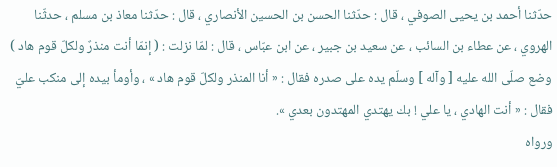حدّثنا أحمد بن يحيى الصوفي ، قال : حدّثنا الحسن بن الحسين الأنصاري ، قال : حدّثنا معاذ بن مسلم ، حدثّنا الهروي ، عن عطاء بن السائب ، عن سعيد بن جبير ، عن ابن عبّاس ، قال : لمّا نزلت : ( إنمّا أنت منذرٌ ولكلّ قوم هاد ) وضع صلّى الله عليه [ وآله ] وسلّم يده على صدره فقال : « أنا المنذر ولكلّ قوم هاد » ، وأومأ بيده إلى منكب عليّ فقال : « أنت الهادي ، يا علي ! بك يهتدي المهتدون بعدي ».
ورواه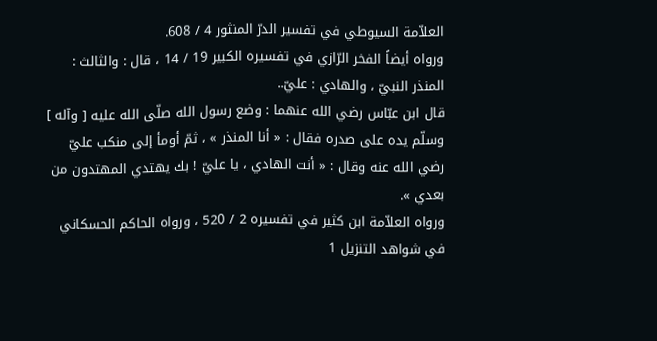العلاّمة السيوطي في تفسير الدرّ المنثور 4 / 608.
ورواه أيضاً الفخر الرّازي في تفسيره الكبير 19 / 14 ، قال : والثالث : المنذر النبيّ ، والهادي : عليّ..
قال ابن عبّاس رضي الله عنهما : وضع رسول الله صلّى الله عليه [ وآله ] وسلّم يده على صدره فقال : « أنا المنذر » ، ثمّ أومأ إلى منكب عليّ رضي الله عنه وقال : « أنت الهادي ، يا عليّ ! بك يهتدي المهتدون من بعدي ».
ورواه العلاّمة ابن كثير في تفسيره 2 / 520 ، ورواه الحاكم الحسكاني في شواهد التنزيل 1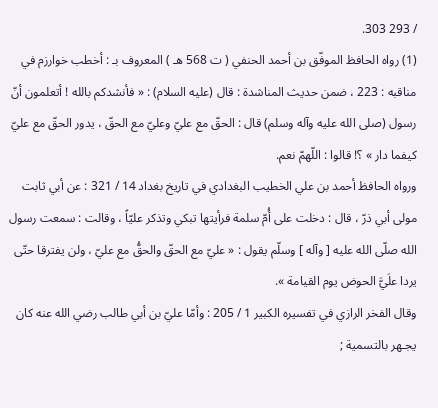/ 293 303.
(1) رواه الحافظ الموفّق بن أحمد الحنفي ( ت 568 هـ ) المعروف بـ : أخطب خوارزم في مناقبه : 223 ، ضمن حديث المناشدة : قال (عليه السلام) : « فأنشدكم بالله ! أتعلمون أنّ رسول (صلى الله عليه وآله وسلم) قال : الحقّ مع عليّ وعليّ مع الحقّ ، يدور الحقّ مع عليّ كيفما دار » ؟! قالوا : اللّهمّ نعم.
ورواه الحافظ أحمد بن علي الخطيب البغدادي في تاريخ بغداد 14 / 321 : عن أبي ثابت مولى أبي ذرّ ، قال : دخلت على أُمّ سلمة فرأيتها تبكي وتذكر عليّاً ، وقالت : سمعت رسول الله صلّى الله عليه [ وآله ] وسلّم يقول : « عليّ مع الحقّ والحقُّ مع عليّ ، ولن يفترقا حتّى يردا علَيَّ الحوض يوم القيامة ».
وقال الفخر الرازي في تفسيره الكبير 1 / 205 : وأمّا عليّ بن أبي طالب رضي الله عنه كان يجـهر بالتسمية ;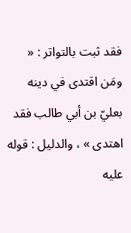فقد ثبت بالتواتر : « ومَن اقتدى في دينه بعليّ بن أبي طالب فقد اهتدى » ، والدليل : قوله عليه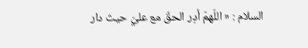السلام : « اللّهمّ أدِر الحقّ مع عليّ حيث دار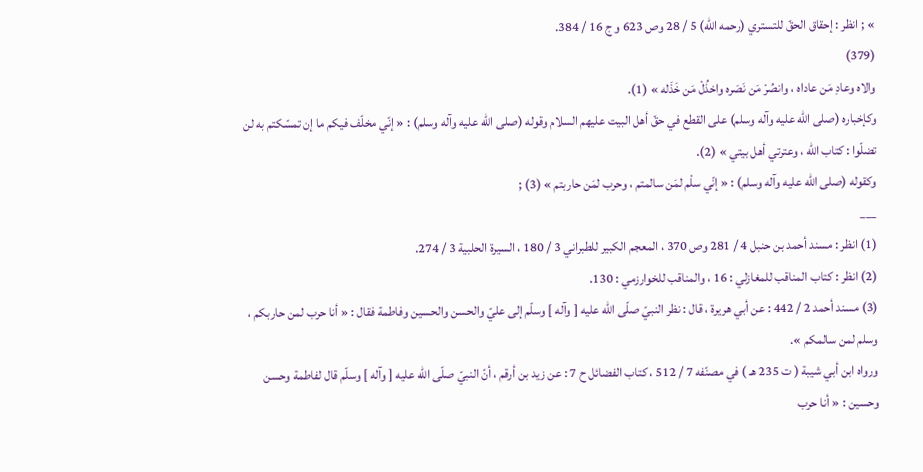» ; انظر : إحقاق الحقّ للتستري (رحمه الله) 5 / 28 وص 623 و ج 16 / 384.
(379)
والاه وعادِ مَن عاداه ، وانصُرْ مَن نَصَره واخذُلْ مَن خَذَله » (1).
وكإخباره (صلى الله عليه وآله وسلم) على القطع في حقّ أهل البيت عليهم السلام وقوله (صلى الله عليه وآله وسلم) : « إنّي مخلّف فيكم ما إن تمسّكتم به لن تضلّوا : كتاب الله ، وعترتي أهل بيتي » (2).
وكقوله (صلى الله عليه وآله وسلم) : « إنّي سلْم لمَن سالمتم ، وحرب لمَن حاربتم » (3) ;
___
(1) انظر : مسند أحمد بن حنبل 4 / 281 وص 370 ، المعجم الكبير للطبراني 3 / 180 ، السيرة الحلبية 3 / 274.
(2) انظر : كتاب المناقب للمغازلي : 16 ، والمناقب للخوارزمي : 130.
(3) مسند أحمد 2 / 442 : عن أبي هريرة ، قال : نظر النبيّ صلّى الله عليه [ وآله ] وسلّم إلى عليّ والحسن والحسين وفاطمة فقال : « أنا حرب لمن حاربكم ، وسلم لمن سالمكم ».
ورواه ابن أبي شيبة ( ت 235 هـ ) في مصنّفه 7 / 512 ، كتاب الفضائل ح 7 : عن زيد بن أرقم ، أنّ النبيّ صلّى الله عليه [ وآله ] وسلّم قال لفاطمة وحسن وحسين : « أنا حرب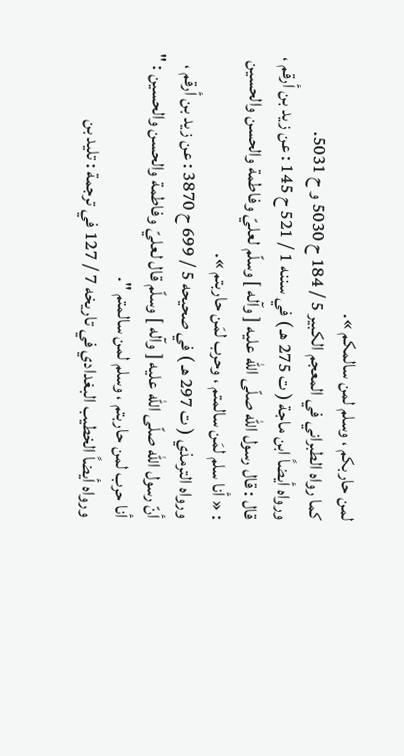لمن حاربكم ، وسلم لمن سالمكم ».
كما رواه الطبراني في المعجم الكبير 5 / 184 ح 5030 و ح 5031.
ورواه أيضاً ابن ماجة ( ت 275 هـ ) في سننه 1 / 521 ح 145 : عن زيد بن أرقم ، قال : قال رسول الله صلّى الله عليه [ وآله ] وسلّم لعليّ وفاطمة والحسن والحسين : « أنا سلم لمَن سالمتم ، وحرب لمَن حاربتم ».
ورواه الترمذي ( ت 297 هـ ) في صحيحه 5 / 699 ح 3870 : عن زيد بن أرقم ، أنّ رسول الله صلّى الله عليه [ وآله ] وسلّم قال لعليّ وفاطمة والحسن والحسين : " أنا حرب لمن حاربتم ، وسلم لمن سالمتم ".
ورواه أيضاً الخطيب البغدادي في تاريخه 7 / 127 في ترجمة : تليد بن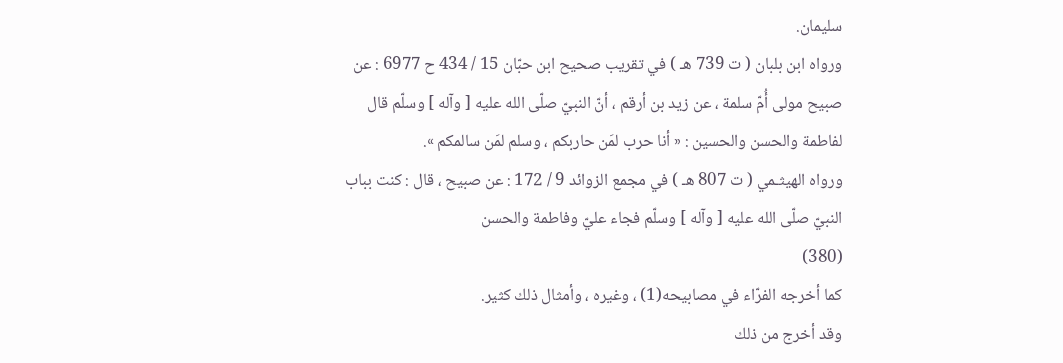سليمان.
ورواه ابن بلبان ( ت 739 هـ ) في تقريب صحيح ابن حبّان 15 / 434 ح 6977 : عن صبيح مولى أُمّ سلمة ، عن زيد بن أرقم ، أنّ النبيّ صلّى الله عليه [ وآله ] وسلّم قال لفاطمة والحسن والحسين : « أنا حرب لمَن حاربكم ، وسلم لمَن سالمكم ».
ورواه الهيثـمي ( ت 807 هـ ) في مجمع الزوائد 9 / 172 : عن صبيح ، قال : كنت بباب النبيّ صلّى الله عليه [ وآله ] وسلّم فجاء عليّ وفاطمة والحسن
(380)
كما أخرجه الفرّاء في مصابيحه(1) ، وغيره ، وأمثال ذلك كثير.
وقد أخرج من ذلك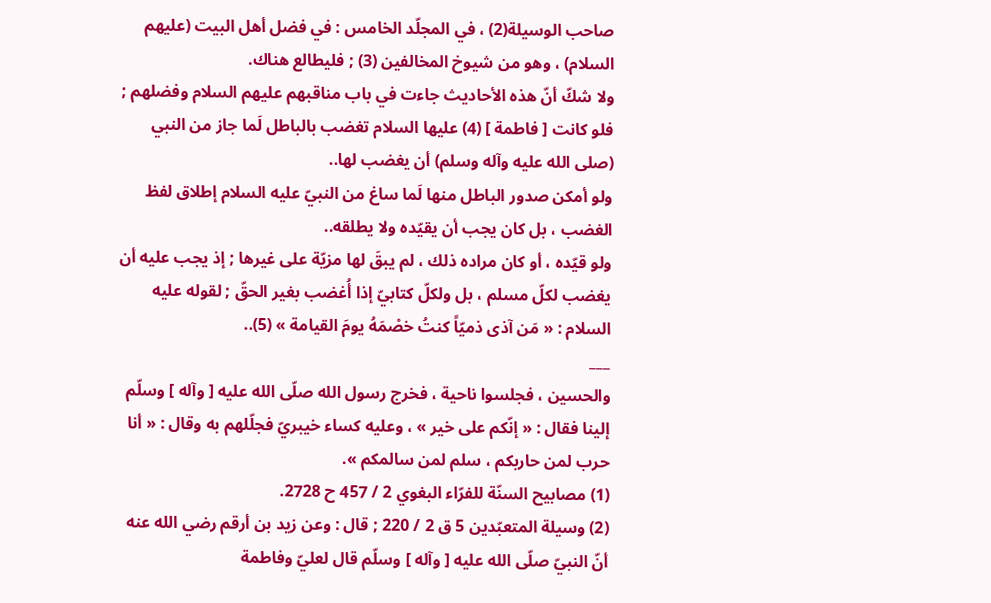صاحب الوسيلة(2) ، في المجلّد الخامس : في فضل أهل البيت (عليهم السلام) ، وهو من شيوخ المخالفين (3) ; فليطالع هناك.
ولا شكّ أنّ هذه الأحاديث جاءت في باب مناقبهم عليهم السلام وفضلهم ; فلو كانت [ فاطمة ] (4) عليها السلام تغضب بالباطل لَما جاز من النبي (صلى الله عليه وآله وسلم) أن يغضب لها..
ولو أمكن صدور الباطل منها لَما ساغ من النبيّ عليه السلام إطلاق لفظ الغضب ، بل كان يجب أن يقيّده ولا يطلقه..
ولو قيّده ، أو كان مراده ذلك ، لم يبقَ لها مزيّة على غيرها ; إذ يجب عليه أن يغضب لكلّ مسلم ، بل ولكلّ كتابيّ إذا أُغضب بغير الحقّ ; لقوله عليه السلام : « مَن آذى ذميّاً كنتُ خصْمَهُ يومَ القيامة » (5)..
___
والحسين ، فجلسوا ناحية ، فخرج رسول الله صلّى الله عليه [ وآله ] وسلّم إلينا فقال : « إنّكم على خير » ، وعليه كساء خيبريّ فجلّلهم به وقال : « أنا حرب لمن حاربكم ، سلم لمن سالمكم ».
(1) مصابيح السنّة للفرّاء البغوي 2 / 457 ح 2728.
(2) وسيلة المتعبّدين 5 ق 2 / 220 ; قال : وعن زيد بن أرقم رضي الله عنه أنّ النبيّ صلّى الله عليه [ وآله ] وسلّم قال لعليّ وفاطمة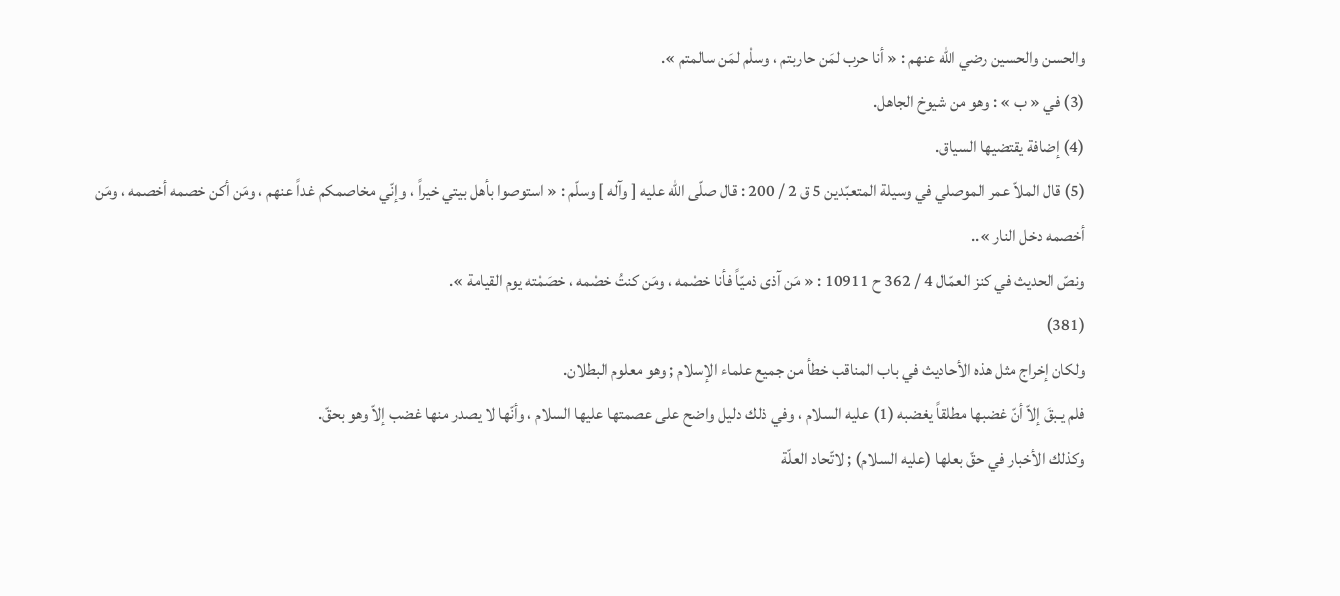والحسن والحسين رضي الله عنهم : « أنا حرب لمَن حاربتم ، وسلْم لمَن سالمتم ».
(3) في « ب » : وهو من شيوخ الجاهل.
(4) إضافة يقتضيها السياق.
(5) قال الملاّ عمر الموصلي في وسيلة المتعبّدين 5 ق 2 / 200 : قال صلّى الله عليه [ وآله ] وسلّم : « استوصوا بأهل بيتي خيراً ، وإنّي مخاصمكم غداً عنهم ، ومَن أكن خصمه أخصمه ، ومَن أخصمه دخل النار »..
ونصّ الحديث في كنز العمّال 4 / 362 ح 10911 : « مَن آذى ذميّاً فأنا خصْمه ، ومَن كنتُ خصْمه ، خصَمْته يوم القيامة ».
(381)
ولكان إخراج مثل هذه الأحاديث في باب المناقب خطأ من جميع علماء الإسلام ; وهو معلوم البطلان.
فلم يـبقَ إلاّ أنّ غضبها مطلقاً يغضبه (1) عليه السلام ، وفي ذلك دليل واضح على عصمتها عليها السلام ، وأنّها لا يصدر منها غضب إلاّ وهو بحقّ.
وكذلك الأخبار في حقّ بعلها (عليه السلام) ; لاتّحاد العلّة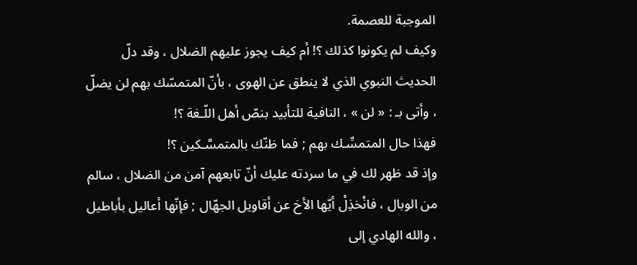الموجبة للعصمة.
وكيف لم يكونوا كذلك ؟! أم كيف يجوز عليهم الضلال ، وقد دلّ الحديث النبوي الذي لا ينطق عن الهوى ، بأنّ المتمسّك بهم لن يضلّ ، وأتى بـ : « لن » ، النافية للتأبيد بنصّ أهل اللّـغة ؟!
فهذا حال المتمسِّـك بهم ; فما ظنّك بالمتمسَّـكين ؟!
وإذ قد ظهر لك في ما سردته عليك أنّ تابعهم آمن من الضلال ، سالم من الوبال ، فانْخذِلْ أيّها الأخ عن أقاويل الجهّال ; فإنّها أعاليل بأباطيل ، والله الهادي إلى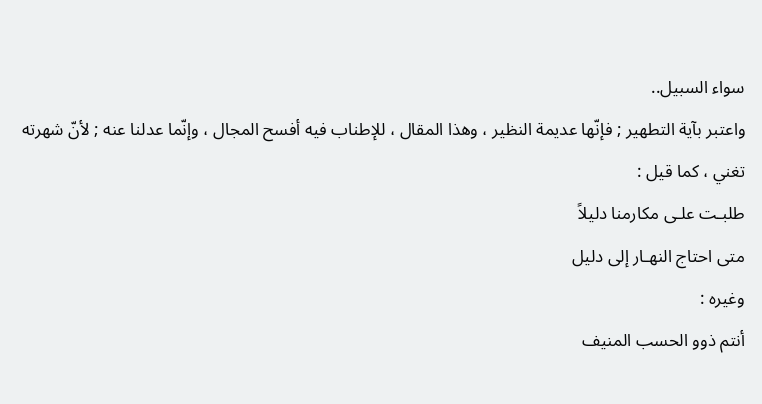سواء السبيل..
واعتبر بآية التطهير ; فإنّها عديمة النظير ، وهذا المقال ، للإطناب فيه أفسح المجال ، وإنّما عدلنا عنه ; لأنّ شهرته تغني ، كما قيل :
طلبـت علـى مكارمنا دليلاً
متى احتاج النهـار إلى دليل
وغيره :
أنتم ذوو الحسب المنيف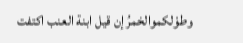وطوْلكموالخمرُ إن قيل ابنة العنب اكتفت